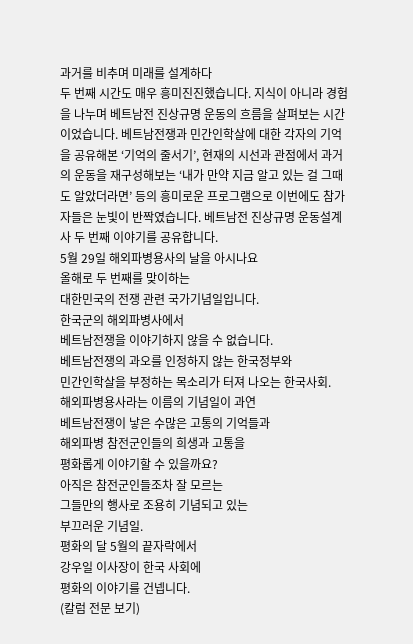과거를 비추며 미래를 설계하다
두 번째 시간도 매우 흥미진진했습니다. 지식이 아니라 경험을 나누며 베트남전 진상규명 운동의 흐름을 살펴보는 시간이었습니다. 베트남전쟁과 민간인학살에 대한 각자의 기억을 공유해본 ‘기억의 줄서기’, 현재의 시선과 관점에서 과거의 운동을 재구성해보는 ‘내가 만약 지금 알고 있는 걸 그때도 알았더라면’ 등의 흥미로운 프로그램으로 이번에도 참가자들은 눈빛이 반짝였습니다. 베트남전 진상규명 운동설계사 두 번째 이야기를 공유합니다.
5월 29일 해외파병용사의 날을 아시나요
올해로 두 번째를 맞이하는
대한민국의 전쟁 관련 국가기념일입니다.
한국군의 해외파병사에서
베트남전쟁을 이야기하지 않을 수 없습니다.
베트남전쟁의 과오를 인정하지 않는 한국정부와
민간인학살을 부정하는 목소리가 터져 나오는 한국사회.
해외파병용사라는 이름의 기념일이 과연
베트남전쟁이 낳은 수많은 고통의 기억들과
해외파병 참전군인들의 희생과 고통을
평화롭게 이야기할 수 있을까요?
아직은 참전군인들조차 잘 모르는
그들만의 행사로 조용히 기념되고 있는
부끄러운 기념일.
평화의 달 5월의 끝자락에서
강우일 이사장이 한국 사회에
평화의 이야기를 건넵니다.
(칼럼 전문 보기)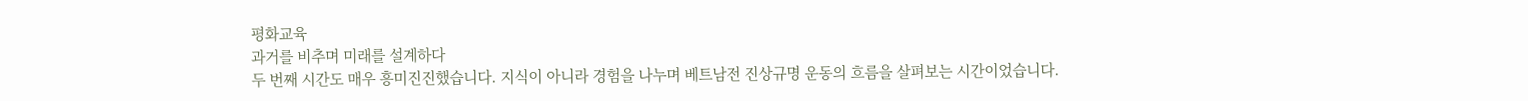평화교육
과거를 비추며 미래를 설계하다
두 번째 시간도 매우 흥미진진했습니다. 지식이 아니라 경험을 나누며 베트남전 진상규명 운동의 흐름을 살펴보는 시간이었습니다.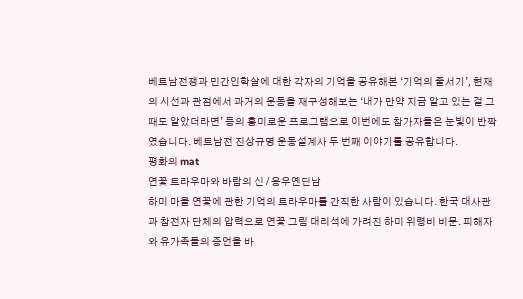베트남전쟁과 민간인학살에 대한 각자의 기억을 공유해본 ‘기억의 줄서기’, 현재의 시선과 관점에서 과거의 운동을 재구성해보는 ‘내가 만약 지금 알고 있는 걸 그때도 알았더라면’ 등의 흥미로운 프로그램으로 이번에도 참가자들은 눈빛이 반짝였습니다. 베트남전 진상규명 운동설계사 두 번째 이야기를 공유합니다.
평화의 mat
연꽃 트라우마와 바람의 신 / 응우옌딘남
하미 마을 연꽃에 관한 기억의 트라우마를 간직한 사람이 있습니다. 한국 대사관과 참전자 단체의 압력으로 연꽃 그림 대리석에 가려진 하미 위령비 비문. 피해자와 유가족들의 증언을 바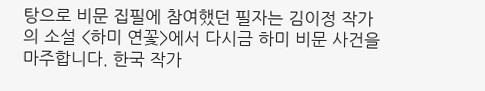탕으로 비문 집필에 참여했던 필자는 김이정 작가의 소설 <하미 연꽃>에서 다시금 하미 비문 사건을 마주합니다. 한국 작가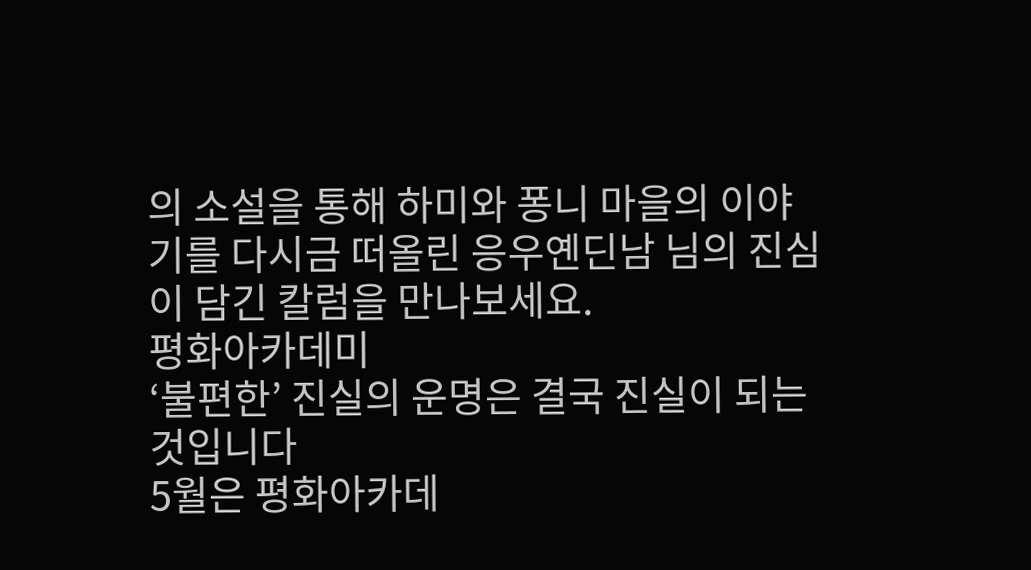의 소설을 통해 하미와 퐁니 마을의 이야기를 다시금 떠올린 응우옌딘남 님의 진심이 담긴 칼럼을 만나보세요.
평화아카데미
‘불편한’ 진실의 운명은 결국 진실이 되는 것입니다
5월은 평화아카데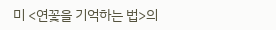미 <연꽃을 기억하는 법>의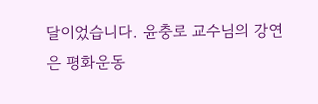달이었습니다. 윤충로 교수님의 강연은 평화운동